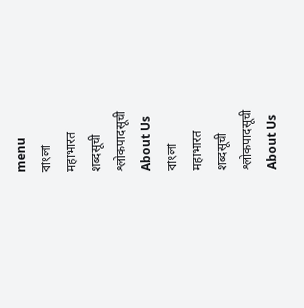menu
বাংলা
महाभारत
शब्दसूची
श्लोकपादसूची
About Us
বাংলা
महाभारत
शब्दसूची
श्लोकपादसूची
About Us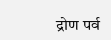द्रोण पर्व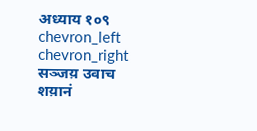अध्याय १०९
chevron_left
chevron_right
सञ्जय़ उवाच
शय़ानं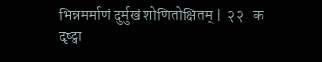भिन्नमर्माणं दुर्मुखं शोणितोक्षितम् |  २२   क
दृष्ट्वा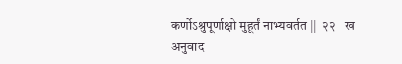कर्णोऽश्रुपूर्णाक्षो मुहूर्तं नाभ्यवर्तत ||  २२   ख
अनुवाद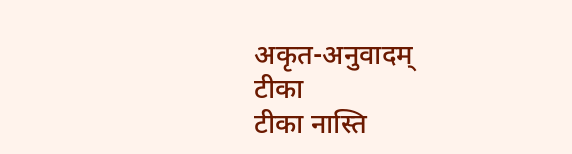अकृत-अनुवादम्
टीका
टीका नास्ति